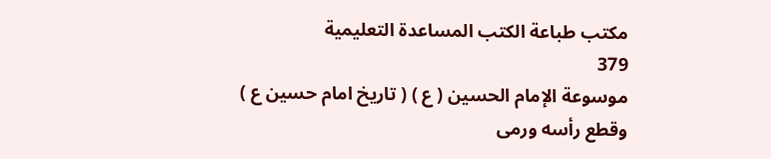مكتب طباعة الكتب المساعدة التعليمية
379
موسوعة الإمام الحسين ( ع ) ( تاريخ امام حسين ع )
وقطع رأسه ورمى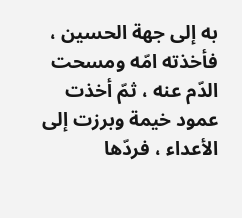به إلى جهة الحسين ، فأخذته امّه ومسحت الدّم عنه ، ثمّ أخذت عمود خيمة وبرزت إلى الأعداء ، فردّها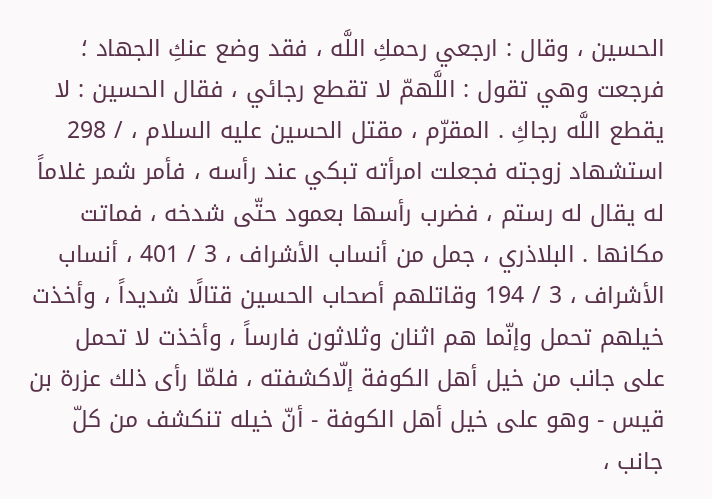الحسين ، وقال : ارجعي رحمكِ اللَّه ، فقد وضع عنكِ الجهاد ؛ فرجعت وهي تقول : اللَّهمّ لا تقطع رجائي ، فقال الحسين : لا يقطع اللَّه رجاكِ . المقرّم ، مقتل الحسين عليه السلام ، / 298 استشهاد زوجته فجعلت امرأته تبكي عند رأسه ، فأمر شمر غلاماً له يقال له رستم ، فضرب رأسها بعمود حتّى شدخه ، فماتت مكانها . البلاذري ، جمل من أنساب الأشراف ، 3 / 401 ، أنساب الأشراف ، 3 / 194 وقاتلهم أصحاب الحسين قتالًا شديداً ، وأخذت خيلهم تحمل وإنّما هم اثنان وثلاثون فارساً ، وأخذت لا تحمل على جانب من خيل أهل الكوفة إلّاكشفته ، فلمّا رأى ذلك عزرة بن قيس - وهو على خيل أهل الكوفة - أنّ خيله تنكشف من كلّ جانب ،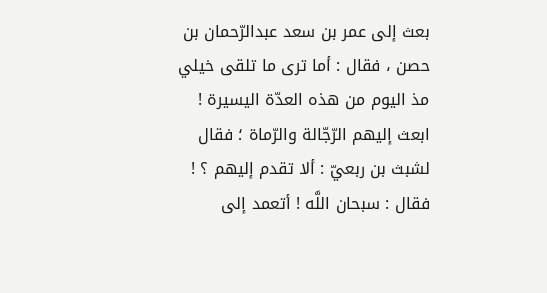بعث إلى عمر بن سعد عبدالرّحمان بن حصن ، فقال : أما ترى ما تلقى خيلي مذ اليوم من هذه العدّة اليسيرة ! ابعث إليهم الرّجّالة والرّماة ؛ فقال لشبث بن ربعيّ : ألا تقدم إليهم ؟ ! فقال : سبحان اللَّه ! أتعمد إلى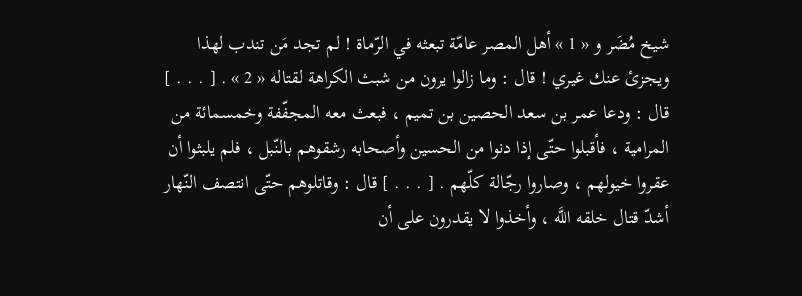شيخ مُضَر و « 1 » أهل المصر عامّة تبعثه في الرّماة ! لم تجد مَن تندب لهذا ويجزئ عنك غيري ! قال : وما زالوا يرون من شبث الكراهة لقتاله « 2 » . [ . . . ] قال : ودعا عمر بن سعد الحصين بن تميم ، فبعث معه المجفّفة وخمسمائة من المرامية ، فأقبلوا حتّى إذا دنوا من الحسين وأصحابه رشقوهم بالنّبل ، فلم يلبثوا أن عقروا خيولهم ، وصاروا رجّالة كلّهم . [ . . . ] قال : وقاتلوهم حتّى انتصف النّهار أشدّ قتال خلقه اللَّه ، وأخذوا لا يقدرون على أن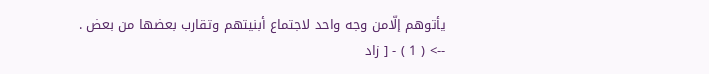يأتوهم إلّامن وجه واحد لاجتماع أبنيتهم وتقارب بعضها من بعض .
--> ( 1 ) - [ زاد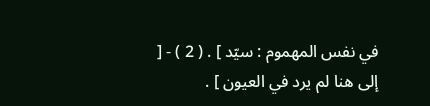في نفس المهموم : سيّد ] . ( 2 ) - [ إلى هنا لم يرد في العيون ] .